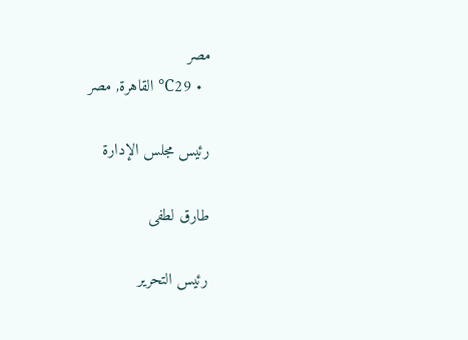مصر
  • 29℃ القاهرة, مصر

رئيس مجلس الإدارة

طارق لطفى

رئيس التحرير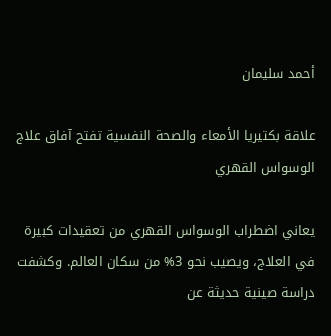أحمد سليمان

علاقة بكتيريا الأمعاء والصحة النفسية تفتح آفاق علاج الوسواس القهري

يعاني اضطراب الوسواس القهري من تعقيدات كبيرة في العلاج، ويصيب نحو 3% من سكان العالم. وكشفت دراسة صينية حديثة عن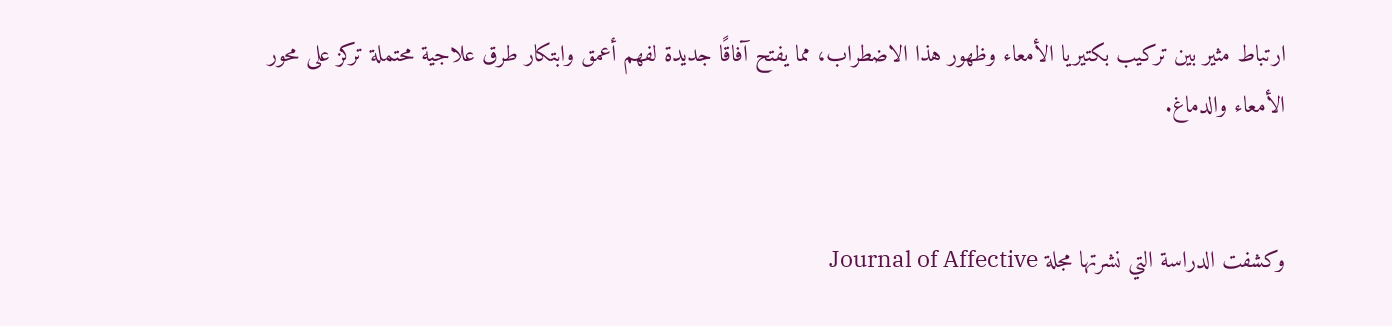ارتباط مثير بين تركيب بكتيريا الأمعاء وظهور هذا الاضطراب، مما يفتح آفاقًا جديدة لفهم أعمق وابتكار طرق علاجية محتملة تركز على محور الأمعاء والدماغ.


وكشفت الدراسة التي نشرتها مجلة Journal of Affective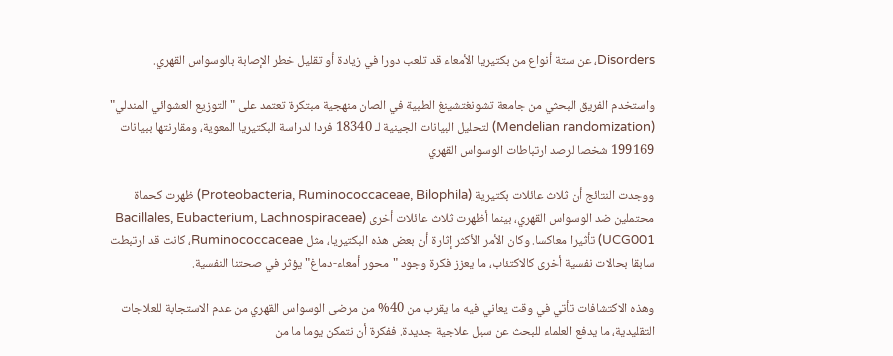Disorders، عن ستة أنواع من بكتيريا الأمعاء قد تلعب دورا في زيادة أو تقليل خطر الإصابة بالوسواس القهري.

واستخدم الفريق البحثي من جامعة تشونغتشينغ الطبية في الصان منهجية مبتكرة تعتمد على "التوزيع العشوائي المندلي" (Mendelian randomization) لتحليل البيانات الجينية لـ 18340 فردا لدراسة البكتيريا المعوية، ومقارنتها ببيانات 199169 شخصا لرصد ارتباطات الوسواس القهري

ووجدت النتائج أن ثلاث عائلات بكتيرية (Proteobacteria, Ruminococcaceae, Bilophila) ظهرت كحماة محتملين ضد الوسواس القهري، بينما أظهرت ثلاث عائلات أخرى (Bacillales, Eubacterium, Lachnospiraceae UCG001) تأثيرا معاكسا. وكان الأمر الأكثر إثارة أن بعض هذه البكتيريا، مثل Ruminococcaceae، كانت قد ارتبطت سابقا بحالات نفسية أخرى كالاكتئاب، ما يعزز فكرة وجود "محور أمعاء-دماغ" يؤثر في صحتنا النفسية.

وهذه الاكتشافات تأتي في وقت يعاني فيه ما يقرب من 40% من مرضى الوسواس القهري من عدم الاستجابة للعلاجات التقليدية، ما يدفع العلماء للبحث عن سبل علاجية جديدة. ففكرة أن نتمكن يوما ما من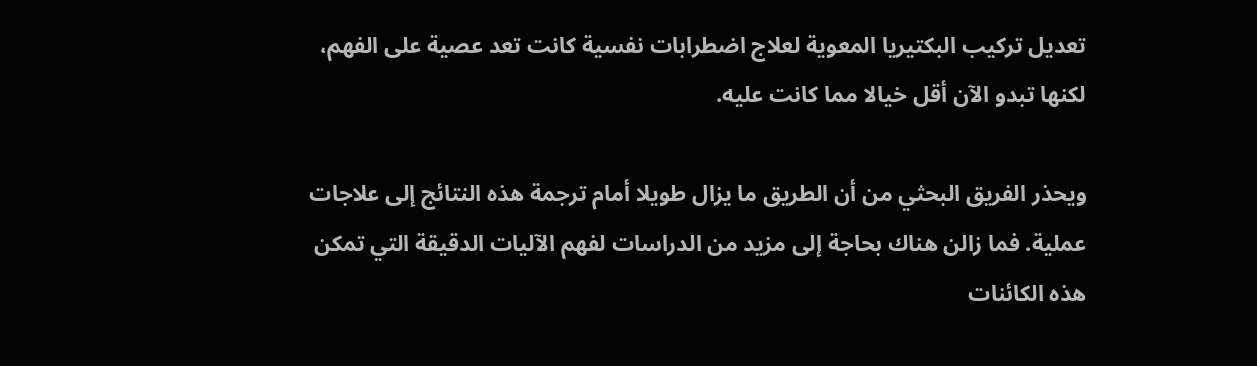تعديل تركيب البكتيريا المعوية لعلاج اضطرابات نفسية كانت تعد عصية على الفهم، لكنها تبدو الآن أقل خيالا مما كانت عليه.

ويحذر الفريق البحثي من أن الطريق ما يزال طويلا أمام ترجمة هذه النتائج إلى علاجات عملية. فما زالن هناك بحاجة إلى مزيد من الدراسات لفهم الآليات الدقيقة التي تمكن هذه الكائنات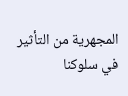المجهرية من التأثير في سلوكنا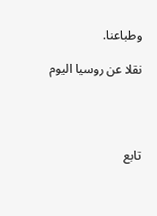وطباعنا.

نقلا عن روسيا اليوم




تابع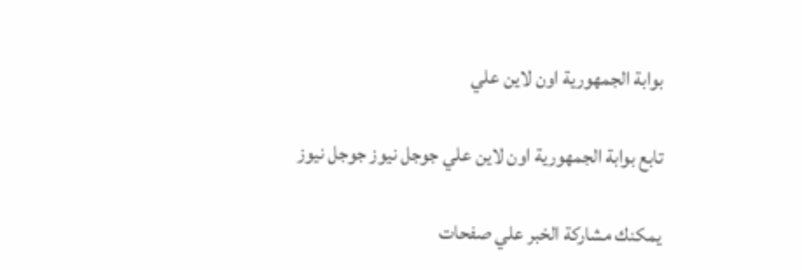بوابة الجمهورية اون لاين علي

تابع بوابة الجمهورية اون لاين علي جوجل نيوز جوجل نيوز

يمكنك مشاركة الخبر علي صفحات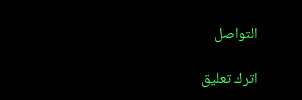التواصل

اترك تعليق